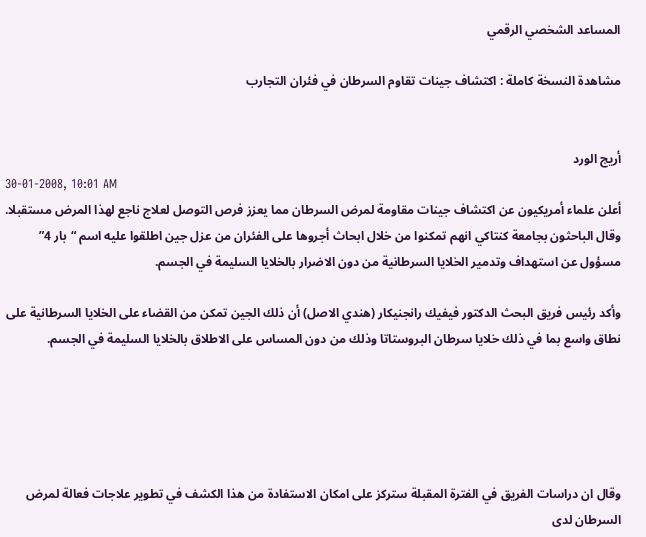المساعد الشخصي الرقمي

مشاهدة النسخة كاملة : اكتشاف جينات تقاوم السرطان في فئران التجارب


أريج الورد
30-01-2008, 10:01 AM
أعلن علماء أمريكيون عن اكتشاف جينات مقاومة لمرض السرطان مما يعزز فرص التوصل لعلاج ناجع لهذا المرض مستقبلا. وقال الباحثون بجامعة كنتاكي انهم تمكنوا من خلال ابحاث أجروها على الفئران من عزل جين اطلقوا عليه اسم “بار 4” مسؤول عن استهداف وتدمير الخلايا السرطانية من دون الاضرار بالخلايا السليمة في الجسم.

وأكد رئيس فريق البحث الدكتور فيفيك رانجنيكار (هندي الاصل) أن ذلك الجين تمكن من القضاء على الخلايا السرطانية على نطاق واسع بما في ذلك خلايا سرطان البروستاتا وذلك من دون المساس على الاطلاق بالخلايا السليمة في الجسم.





وقال ان دراسات الفريق في الفترة المقبلة ستركز على امكان الاستفادة من هذا الكشف في تطوير علاجات فعالة لمرض السرطان لدى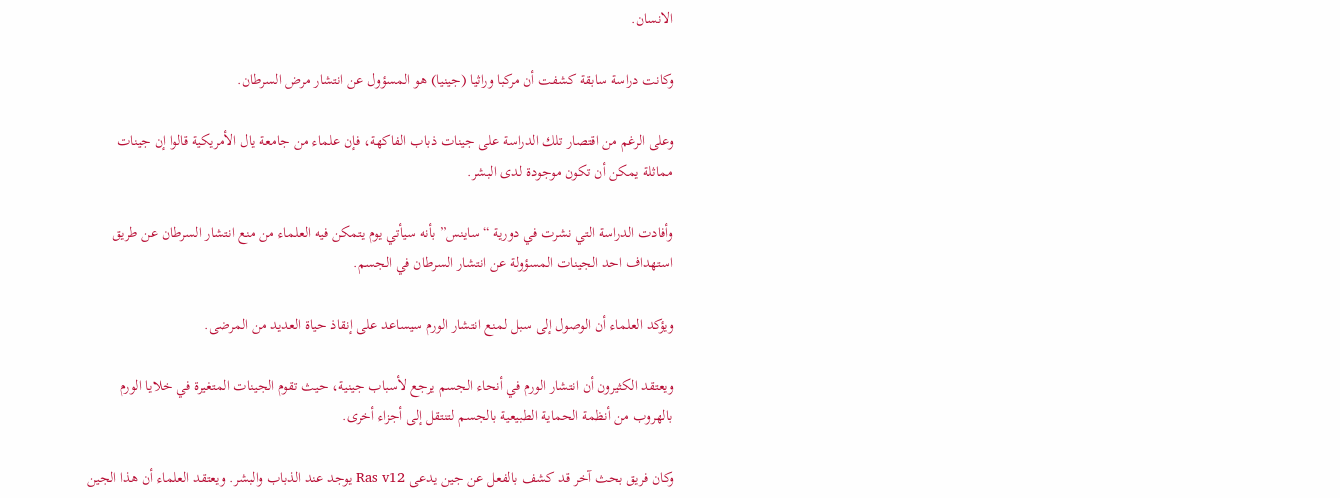الانسان.

وكانت دراسة سابقة كشفت أن مركبا وراثيا (جينيا) هو المسؤول عن انتشار مرض السرطان.

وعلى الرغم من اقتصار تلك الدراسة على جينات ذباب الفاكهة، فإن علماء من جامعة يال الأمريكية قالوا إن جينات مماثلة يمكن أن تكون موجودة لدى البشر.

وأفادت الدراسة التي نشرت في دورية “ساينس” بأنه سيأتي يوم يتمكن فيه العلماء من منع انتشار السرطان عن طريق استهداف احد الجينات المسؤولة عن انتشار السرطان في الجسم.

ويؤكد العلماء أن الوصول إلى سبل لمنع انتشار الورم سيساعد على إنقاذ حياة العديد من المرضى.

ويعتقد الكثيرون أن انتشار الورم في أنحاء الجسم يرجع لأسباب جينية، حيث تقوم الجينات المتغيرة في خلايا الورم بالهروب من أنظمة الحماية الطبيعية بالجسم لتنتقل إلى أجزاء أخرى.

وكان فريق بحث آخر قد كشف بالفعل عن جين يدعى Ras v12 يوجد عند الذباب والبشر. ويعتقد العلماء أن هذا الجين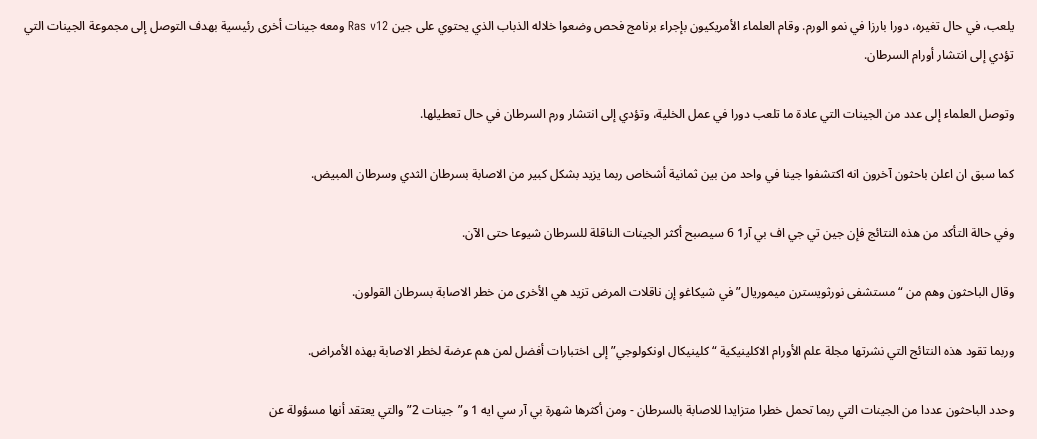يلعب، في حال تغيره، دورا بارزا في نمو الورم. وقام العلماء الأمريكيون بإجراء برنامج فحص وضعوا خلاله الذباب الذي يحتوي على جين Ras v12 ومعه جينات أخرى رئيسية بهدف التوصل إلى مجموعة الجينات التي تؤدي إلى انتشار أورام السرطان.

وتوصل العلماء إلى عدد من الجينات التي عادة ما تلعب دورا في عمل الخلية، وتؤدي إلى انتشار ورم السرطان في حال تعطيلها.

كما سبق ان اعلن باحثون آخرون انه اكتشفوا جينا في واحد من بين ثمانية أشخاص ربما يزيد بشكل كبير من الاصابة بسرطان الثدي وسرطان المبيض.

وفي حالة التأكد من هذه النتائج فإن جين تي جي اف بي آر1 6 سيصبح أكثر الجينات الناقلة للسرطان شيوعا حتى الآن.

وقال الباحثون وهم من “مستشفى نورثويسترن ميموريال” في شيكاغو إن ناقلات المرض تزيد هي الأخرى من خطر الاصابة بسرطان القولون.

وربما تقود هذه النتائج التي نشرتها مجلة علم الأورام الاكلينيكية “كلينيكال اونكولوجي” إلى اختبارات أفضل لمن هم عرضة لخطر الاصابة بهذه الأمراض.

وحدد الباحثون عددا من الجينات التي ربما تحمل خطرا متزايدا للاصابة بالسرطان - ومن أكثرها شهرة بي آر سي ايه 1 و”جينات 2” والتي يعتقد أنها مسؤولة عن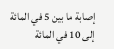إصابة ما بين 5 في المائة إلى 10 في المائة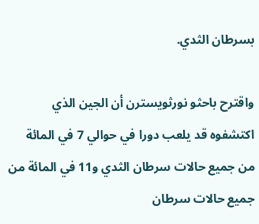بسرطان الثدي.

واقترح باحثو نورثويسترن أن الجين الذي اكتشفوه قد يلعب دورا في حوالي 7 في المائة من جميع حالات سرطان الثدي و11 في المائة من جميع حالات سرطان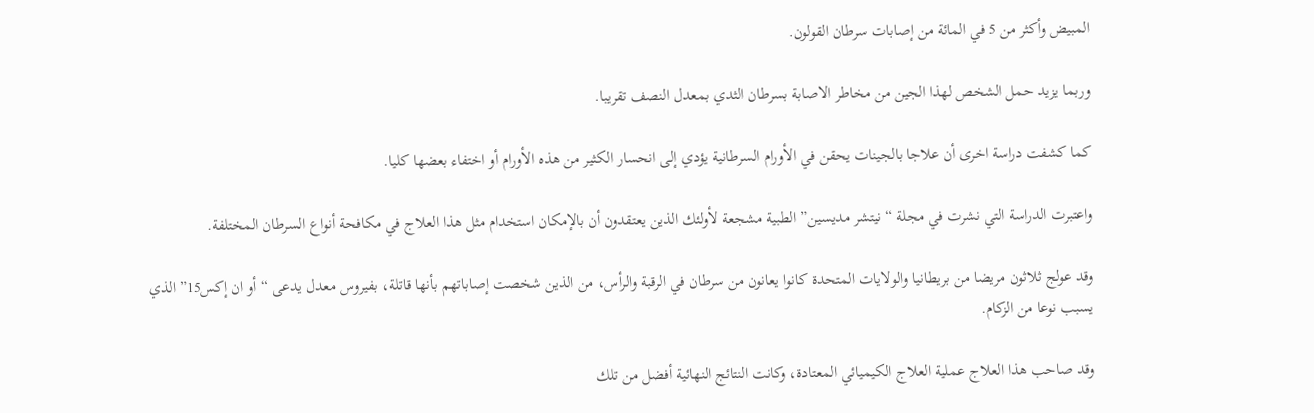المبيض وأكثر من 5 في المائة من إصابات سرطان القولون.

وربما يزيد حمل الشخص لهذا الجين من مخاطر الاصابة بسرطان الثدي بمعدل النصف تقريبا.

كما كشفت دراسة اخرى أن علاجا بالجينات يحقن في الأورام السرطانية يؤدي إلى انحسار الكثير من هذه الأورام أو اختفاء بعضها كليا.

واعتبرت الدراسة التي نشرت في مجلة “نيتشر مديسين” الطبية مشجعة لأولئك الذين يعتقدون أن بالإمكان استخدام مثل هذا العلاج في مكافحة أنواع السرطان المختلفة.

وقد عولج ثلاثون مريضا من بريطانيا والولايات المتحدة كانوا يعانون من سرطان في الرقبة والرأس، من الذين شخصت إصاباتهم بأنها قاتلة، بفيروس معدل يدعى “أو ان إكس15” الذي يسبب نوعا من الزكام.

وقد صاحب هذا العلاج عملية العلاج الكيميائي المعتادة، وكانت النتائج النهائية أفضل من تلك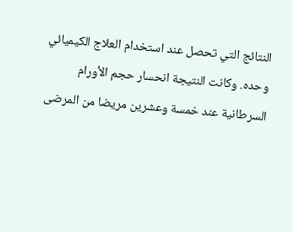النتائج التي تحصل عند استخدام العلاج الكيميائي وحده. وكانت النتيجة انحسار حجم الأورام السرطانية عند خمسة وعشرين مريضا من المرضى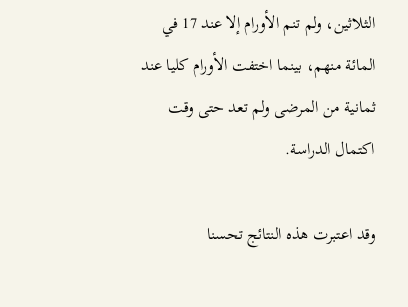الثلاثين، ولم تنم الأورام إلا عند 17 في المائة منهم، بينما اختفت الأورام كليا عند ثمانية من المرضى ولم تعد حتى وقت اكتمال الدراسة.

وقد اعتبرت هذه النتائج تحسنا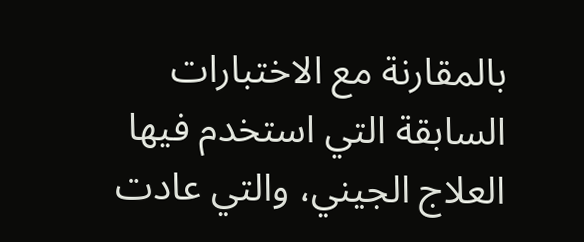بالمقارنة مع الاختبارات السابقة التي استخدم فيها العلاج الجيني، والتي عادت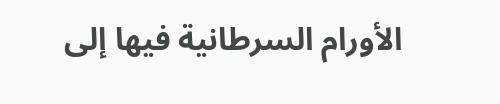الأورام السرطانية فيها إلى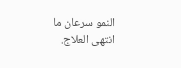النمو سرعان ما انتهى العلاج.